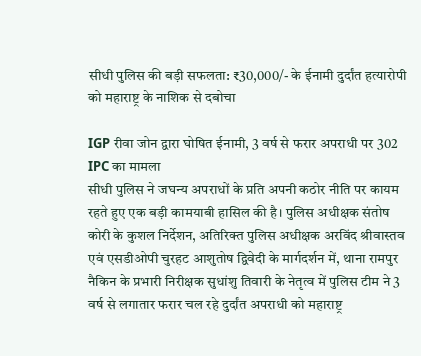सीधी पुलिस की बड़ी सफलता: ₹30,000/- के ईनामी दुर्दांत हत्यारोपी को महाराष्ट्र के नाशिक से दबोचा

IGP रीवा जोन द्वारा घोषित ईनामी, 3 वर्ष से फरार अपराधी पर 302 IPC का मामला
सीधी पुलिस ने जघन्य अपराधों के प्रति अपनी कठोर नीति पर कायम रहते हुए एक बड़ी कामयाबी हासिल की है। पुलिस अधीक्षक संतोष कोरी के कुशल निर्देशन, अतिरिक्त पुलिस अधीक्षक अरविंद श्रीवास्तव एवं एसडीओपी चुरहट आशुतोष द्विवेदी के मार्गदर्शन में, थाना रामपुर नैकिन के प्रभारी निरीक्षक सुधांशु तिवारी के नेतृत्व में पुलिस टीम ने 3 वर्ष से लगातार फरार चल रहे दुर्दांत अपराधी को महाराष्ट्र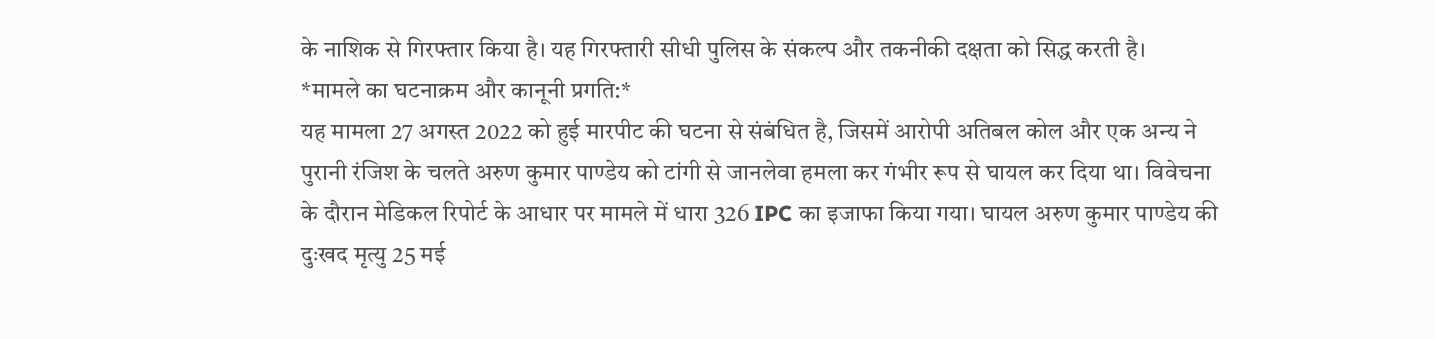के नाशिक से गिरफ्तार किया है। यह गिरफ्तारी सीधी पुलिस के संकल्प और तकनीकी दक्षता को सिद्ध करती है।
*मामले का घटनाक्रम और कानूनी प्रगति:*
यह मामला 27 अगस्त 2022 को हुई मारपीट की घटना से संबंधित है, जिसमें आरोपी अतिबल कोल और एक अन्य ने पुरानी रंजिश के चलते अरुण कुमार पाण्डेय को टांगी से जानलेवा हमला कर गंभीर रूप से घायल कर दिया था। विवेचना के दौरान मेडिकल रिपोर्ट के आधार पर मामले में धारा 326 IPC का इजाफा किया गया। घायल अरुण कुमार पाण्डेय की दुःखद मृत्यु 25 मई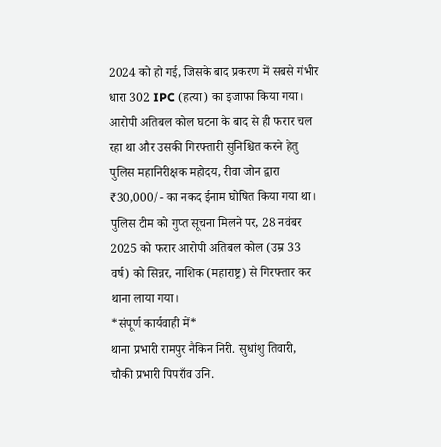2024 को हो गई, जिसके बाद प्रकरण में सबसे गंभीर धारा 302 IPC (हत्या) का इजाफा किया गया।
आरोपी अतिबल कोल घटना के बाद से ही फरार चल रहा था और उसकी गिरफ्तारी सुनिश्चित करने हेतु पुलिस महानिरीक्षक महोदय, रीवा जोन द्वारा ₹30,000/- का नकद ईनाम घोषित किया गया था। पुलिस टीम को गुप्त सूचना मिलने पर, 28 नवंबर 2025 को फरार आरोपी अतिबल कोल (उम्र 33 वर्ष) को सिन्नर, नाशिक (महाराष्ट्र) से गिरफ्तार कर थाना लाया गया।
*संपूर्ण कार्यवाही में*
थाना प्रभारी रामपुर नैकिन निरी. सुधांशु तिवारी, चौकी प्रभारी पिपराँव उनि.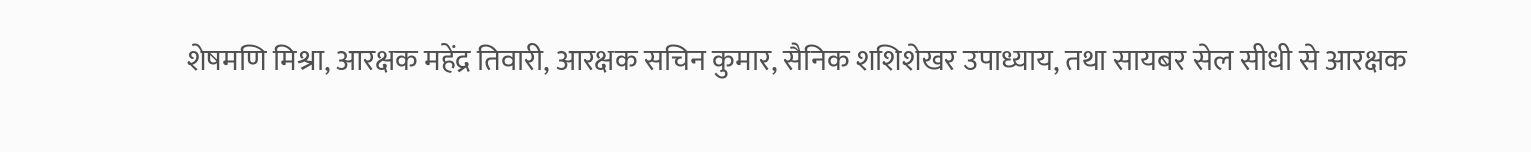शेषमणि मिश्रा, आरक्षक महेंद्र तिवारी, आरक्षक सचिन कुमार, सैनिक शशिशेखर उपाध्याय, तथा सायबर सेल सीधी से आरक्षक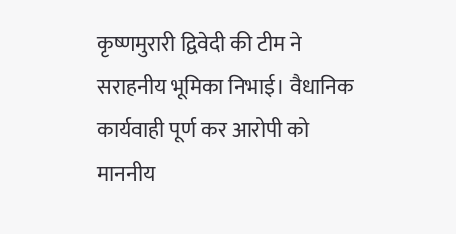कृष्णमुरारी द्विवेदी की टीम ने सराहनीय भूमिका निभाई। वैधानिक कार्यवाही पूर्ण कर आरोपी को माननीय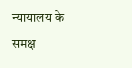न्यायालय के समक्ष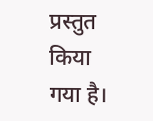प्रस्तुत किया गया है।